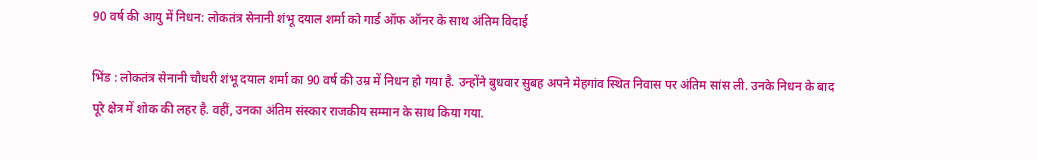90 वर्ष की आयु में निधन: लोकतंत्र सेनानी शंभू दयाल शर्मा को गार्ड ऑफ ऑनर के साथ अंतिम विदाई

भिंड : लोकतंत्र सेनानी चौधरी शंभू दयाल शर्मा का 90 वर्ष की उम्र में निधन हो गया है. उन्होंने बुधवार सुबह अपने मेहगांव स्थित निवास पर अंतिम सांस ली. उनके निधन के बाद पूरे क्षेत्र में शोक की लहर है. वहीं, उनका अंतिम संस्कार राजकीय सम्मान के साथ किया गया.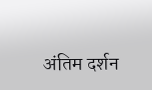अंतिम दर्शन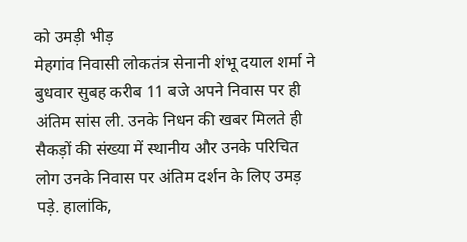को उमड़ी भीड़
मेहगांव निवासी लोकतंत्र सेनानी शंभू दयाल शर्मा ने बुधवार सुबह करीब 11 बजे अपने निवास पर ही अंतिम सांस ली. उनके निधन की खबर मिलते ही सैकड़ों की संख्या में स्थानीय और उनके परिचित लोग उनके निवास पर अंतिम दर्शन के लिए उमड़ पड़े. हालांकि,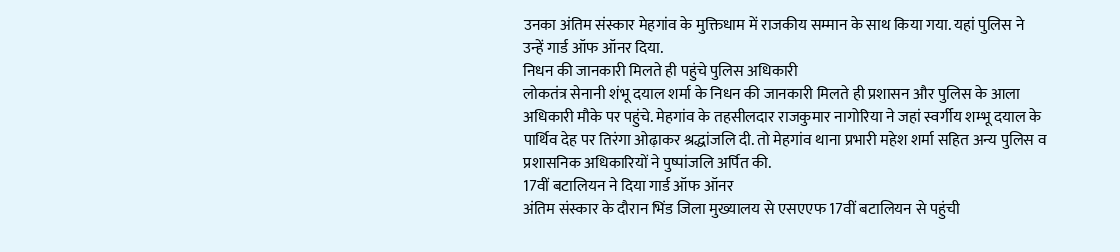उनका अंतिम संस्कार मेहगांव के मुक्तिधाम में राजकीय सम्मान के साथ किया गया. यहां पुलिस ने उन्हें गार्ड ऑफ ऑनर दिया.
निधन की जानकारी मिलते ही पहुंचे पुलिस अधिकारी
लोकतंत्र सेनानी शंभू दयाल शर्मा के निधन की जानकारी मिलते ही प्रशासन और पुलिस के आला अधिकारी मौके पर पहुंचे. मेहगांव के तहसीलदार राजकुमार नागोरिया ने जहां स्वर्गीय शम्भू दयाल के पार्थिव देह पर तिरंगा ओढ़ाकर श्रद्धांजलि दी. तो मेहगांव थाना प्रभारी महेश शर्मा सहित अन्य पुलिस व प्रशासनिक अधिकारियों ने पुष्पांजलि अर्पित की.
17वीं बटालियन ने दिया गार्ड ऑफ ऑनर
अंतिम संस्कार के दौरान भिंड जिला मुख्यालय से एसएएफ 17वीं बटालियन से पहुंची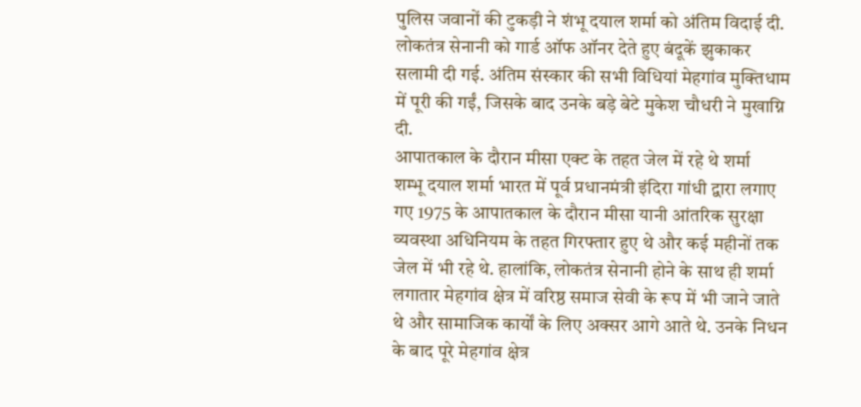पुलिस जवानों की टुकड़ी ने शंभू दयाल शर्मा को अंतिम विदाई दी. लोकतंत्र सेनानी को गार्ड ऑफ ऑनर देते हुए बंदूकें झुकाकर सलामी दी गई. अंतिम संस्कार की सभी विधियां मेहगांव मुक्तिधाम में पूरी की गईं, जिसके बाद उनके बड़े बेटे मुकेश चौधरी ने मुखाग्नि दी.
आपातकाल के दौरान मीसा एक्ट के तहत जेल में रहे थे शर्मा
शम्भू दयाल शर्मा भारत में पूर्व प्रधानमंत्री इंदिरा गांधी द्वारा लगाए गए 1975 के आपातकाल के दौरान मीसा यानी आंतरिक सुरक्षा व्यवस्था अधिनियम के तहत गिरफ्तार हुए थे और कई महीनों तक जेल में भी रहे थे. हालांकि, लोकतंत्र सेनानी होने के साथ ही शर्मा लगातार मेहगांव क्षेत्र में वरिष्ठ समाज सेवी के रूप में भी जाने जाते थे और सामाजिक कार्यों के लिए अक्सर आगे आते थे. उनके निधन के बाद पूरे मेहगांव क्षेत्र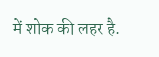में शोक की लहर है.